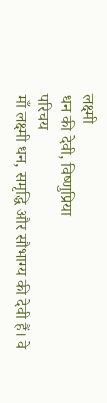लक्ष्मी
धन की देवी, विष्णुप्रिया
परिचय
माँ लक्ष्मी धन, समृद्धि और सौभाग्य की देवी हैं। वे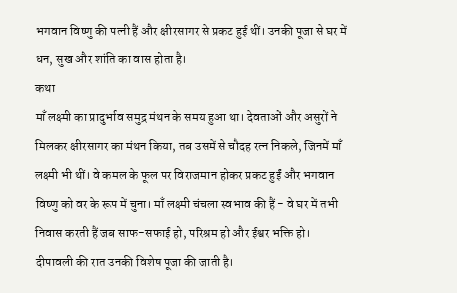भगवान विष्णु की पत्नी हैं और क्षीरसागर से प्रकट हुई थीं। उनकी पूजा से घर में धन, सुख और शांति का वास होता है।
कथा
माँ लक्ष्मी का प्रादुर्भाव समुद्र मंथन के समय हुआ था। देवताओं और असुरों ने मिलकर क्षीरसागर का मंथन किया, तब उसमें से चौदह रत्न निकले, जिनमें माँ लक्ष्मी भी थीं। वे कमल के फूल पर विराजमान होकर प्रकट हुईं और भगवान विष्णु को वर के रूप में चुना। माँ लक्ष्मी चंचला स्वभाव की हैं - वे घर में तभी निवास करती हैं जब साफ-सफाई हो, परिश्रम हो और ईश्वर भक्ति हो। दीपावली की रात उनकी विशेष पूजा की जाती है।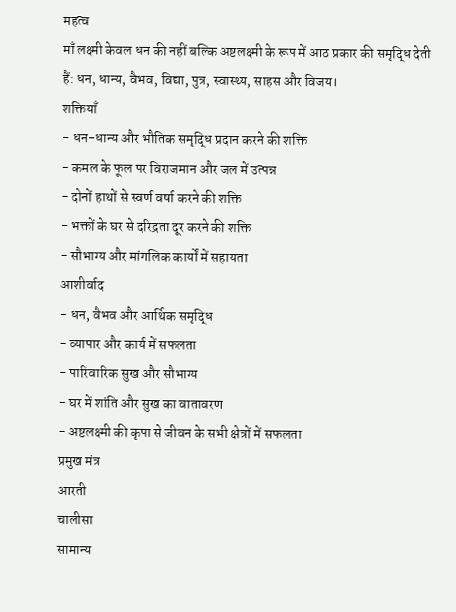महत्व
माँ लक्ष्मी केवल धन की नहीं बल्कि अष्टलक्ष्मी के रूप में आठ प्रकार की समृद्धि देती हैं: धन, धान्य, वैभव, विद्या, पुत्र, स्वास्थ्य, साहस और विजय।
शक्तियाँ
- धन-धान्य और भौतिक समृद्धि प्रदान करने की शक्ति
- कमल के फूल पर विराजमान और जल में उत्पन्न
- दोनों हाथों से स्वर्ण वर्षा करने की शक्ति
- भक्तों के घर से दरिद्रता दूर करने की शक्ति
- सौभाग्य और मांगलिक कार्यों में सहायता
आशीर्वाद
- धन, वैभव और आर्थिक समृद्धि
- व्यापार और कार्य में सफलता
- पारिवारिक सुख और सौभाग्य
- घर में शांति और सुख का वातावरण
- अष्टलक्ष्मी की कृपा से जीवन के सभी क्षेत्रों में सफलता
प्रमुख मंत्र
आरती
चालीसा
सामान्य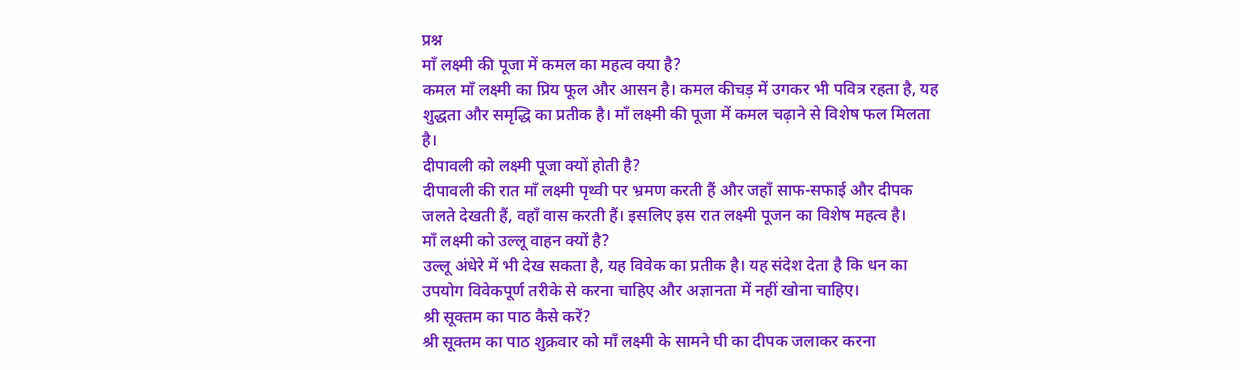प्रश्न
माँ लक्ष्मी की पूजा में कमल का महत्व क्या है?
कमल माँ लक्ष्मी का प्रिय फूल और आसन है। कमल कीचड़ में उगकर भी पवित्र रहता है, यह शुद्धता और समृद्धि का प्रतीक है। माँ लक्ष्मी की पूजा में कमल चढ़ाने से विशेष फल मिलता है।
दीपावली को लक्ष्मी पूजा क्यों होती है?
दीपावली की रात माँ लक्ष्मी पृथ्वी पर भ्रमण करती हैं और जहाँ साफ-सफाई और दीपक जलते देखती हैं, वहाँ वास करती हैं। इसलिए इस रात लक्ष्मी पूजन का विशेष महत्व है।
माँ लक्ष्मी को उल्लू वाहन क्यों है?
उल्लू अंधेरे में भी देख सकता है, यह विवेक का प्रतीक है। यह संदेश देता है कि धन का उपयोग विवेकपूर्ण तरीके से करना चाहिए और अज्ञानता में नहीं खोना चाहिए।
श्री सूक्तम का पाठ कैसे करें?
श्री सूक्तम का पाठ शुक्रवार को माँ लक्ष्मी के सामने घी का दीपक जलाकर करना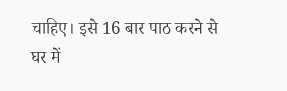चाहिए। इसे 16 बार पाठ करने से घर में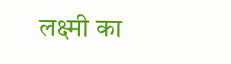लक्ष्मी का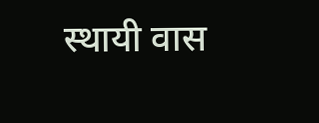स्थायी वास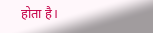होता है।